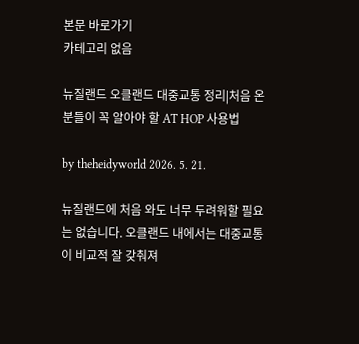본문 바로가기
카테고리 없음

뉴질랜드 오클랜드 대중교통 정리|처음 온 분들이 꼭 알아야 할 AT HOP 사용법

by theheidyworld 2026. 5. 21.

뉴질랜드에 처음 와도 너무 두려워할 필요는 없습니다. 오클랜드 내에서는 대중교통이 비교적 잘 갖춰져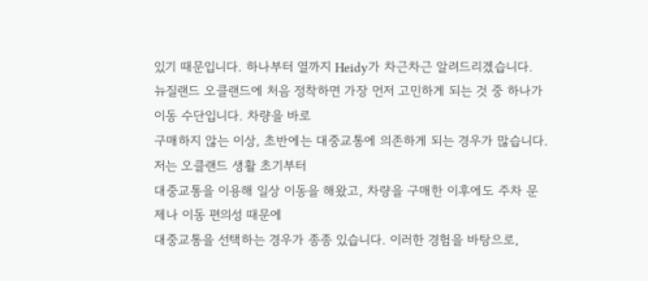있기 때문입니다. 하나부터 열까지 Heidy가 차근차근 알려드리겠습니다.
뉴질랜드 오클랜드에 처음 정착하면 가장 먼저 고민하게 되는 것 중 하나가 이동 수단입니다. 차량을 바로
구매하지 않는 이상, 초반에는 대중교통에 의존하게 되는 경우가 많습니다. 저는 오클랜드 생활 초기부터
대중교통을 이용해 일상 이동을 해왔고, 차량을 구매한 이후에도 주차 문제나 이동 편의성 때문에
대중교통을 선택하는 경우가 종종 있습니다. 이러한 경험을 바탕으로,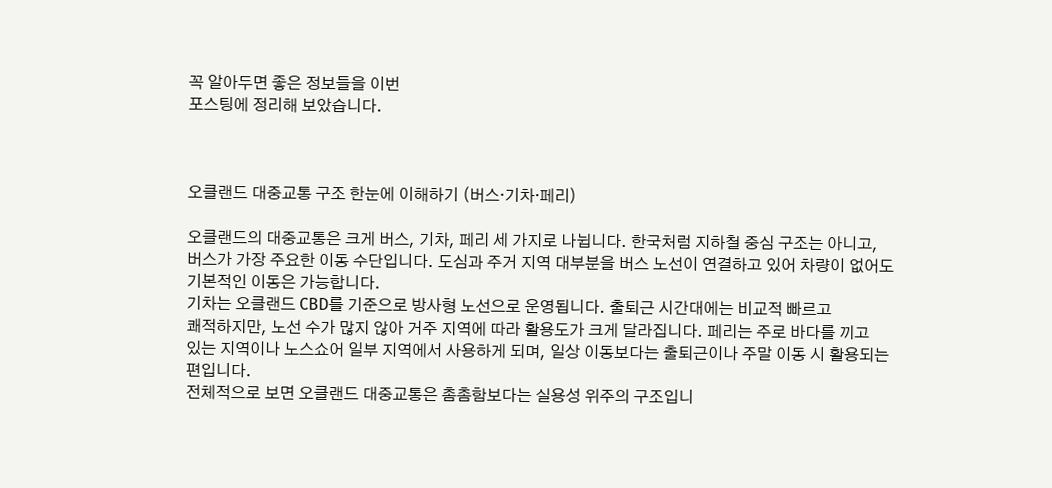꼭 알아두면 좋은 정보들을 이번
포스팅에 정리해 보았습니다.



오클랜드 대중교통 구조 한눈에 이해하기 (버스·기차·페리)

오클랜드의 대중교통은 크게 버스, 기차, 페리 세 가지로 나뉩니다. 한국처럼 지하철 중심 구조는 아니고,
버스가 가장 주요한 이동 수단입니다. 도심과 주거 지역 대부분을 버스 노선이 연결하고 있어 차량이 없어도
기본적인 이동은 가능합니다.
기차는 오클랜드 CBD를 기준으로 방사형 노선으로 운영됩니다. 출퇴근 시간대에는 비교적 빠르고
쾌적하지만, 노선 수가 많지 않아 거주 지역에 따라 활용도가 크게 달라집니다. 페리는 주로 바다를 끼고
있는 지역이나 노스쇼어 일부 지역에서 사용하게 되며, 일상 이동보다는 출퇴근이나 주말 이동 시 활용되는
편입니다.
전체적으로 보면 오클랜드 대중교통은 촘촘함보다는 실용성 위주의 구조입니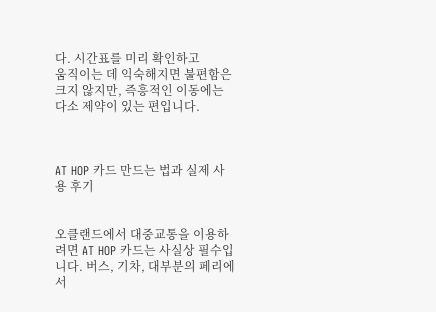다. 시간표를 미리 확인하고
움직이는 데 익숙해지면 불편함은 크지 않지만, 즉흥적인 이동에는 다소 제약이 있는 편입니다.



AT HOP 카드 만드는 법과 실제 사용 후기


오클랜드에서 대중교통을 이용하려면 AT HOP 카드는 사실상 필수입니다. 버스, 기차, 대부분의 페리에서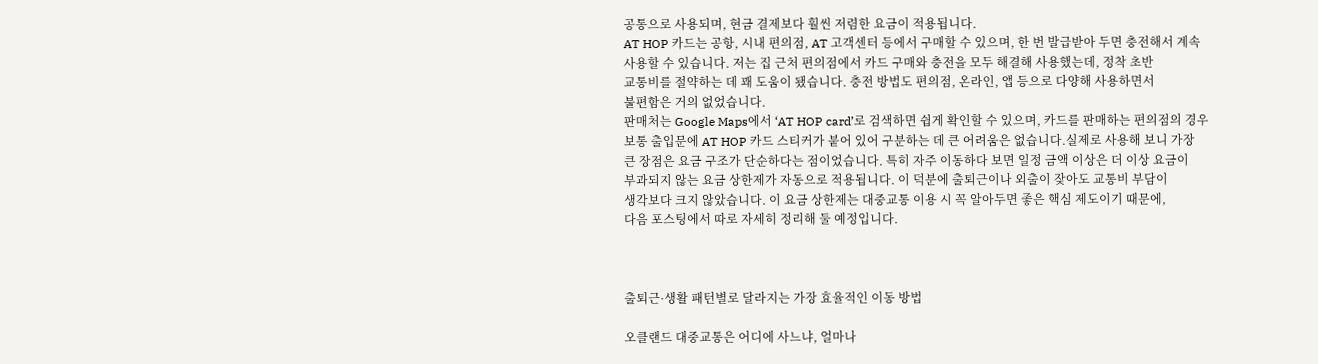공통으로 사용되며, 현금 결제보다 훨씬 저렴한 요금이 적용됩니다.
AT HOP 카드는 공항, 시내 편의점, AT 고객센터 등에서 구매할 수 있으며, 한 번 발급받아 두면 충전해서 계속
사용할 수 있습니다. 저는 집 근처 편의점에서 카드 구매와 충전을 모두 해결해 사용했는데, 정착 초반
교통비를 절약하는 데 꽤 도움이 됐습니다. 충전 방법도 편의점, 온라인, 앱 등으로 다양해 사용하면서
불편함은 거의 없었습니다.
판매처는 Google Maps에서 ‘AT HOP card’로 검색하면 쉽게 확인할 수 있으며, 카드를 판매하는 편의점의 경우
보통 출입문에 AT HOP 카드 스티커가 붙어 있어 구분하는 데 큰 어려움은 없습니다.실제로 사용해 보니 가장
큰 장점은 요금 구조가 단순하다는 점이었습니다. 특히 자주 이동하다 보면 일정 금액 이상은 더 이상 요금이
부과되지 않는 요금 상한제가 자동으로 적용됩니다. 이 덕분에 출퇴근이나 외출이 잦아도 교통비 부담이
생각보다 크지 않았습니다. 이 요금 상한제는 대중교통 이용 시 꼭 알아두면 좋은 핵심 제도이기 때문에,
다음 포스팅에서 따로 자세히 정리해 둘 예정입니다.



출퇴근·생활 패턴별로 달라지는 가장 효율적인 이동 방법

오클랜드 대중교통은 어디에 사느냐, 얼마나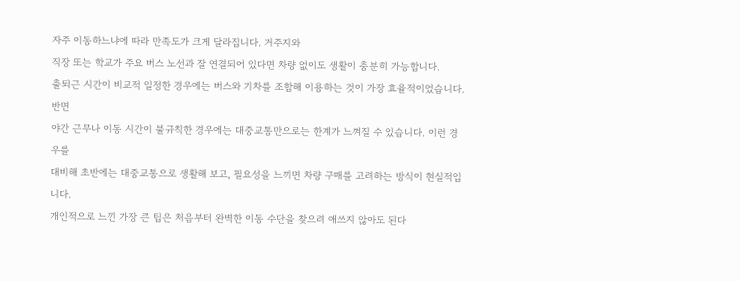자주 이동하느냐에 따라 만족도가 크게 달라집니다. 거주지와
직장 또는 학교가 주요 버스 노선과 잘 연결되어 있다면 차량 없이도 생활이 충분히 가능합니다.
출퇴근 시간이 비교적 일정한 경우에는 버스와 기차를 조합해 이용하는 것이 가장 효율적이었습니다. 반면
야간 근무나 이동 시간이 불규칙한 경우에는 대중교통만으로는 한계가 느껴질 수 있습니다. 이런 경우를
대비해 초반에는 대중교통으로 생활해 보고, 필요성을 느끼면 차량 구매를 고려하는 방식이 현실적입니다.
개인적으로 느낀 가장 큰 팁은 처음부터 완벽한 이동 수단을 찾으려 애쓰지 않아도 된다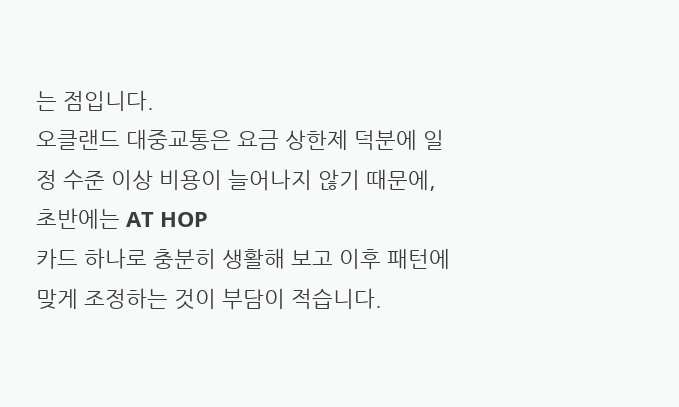는 점입니다.
오클랜드 대중교통은 요금 상한제 덕분에 일정 수준 이상 비용이 늘어나지 않기 때문에, 초반에는 AT HOP
카드 하나로 충분히 생활해 보고 이후 패턴에 맞게 조정하는 것이 부담이 적습니다.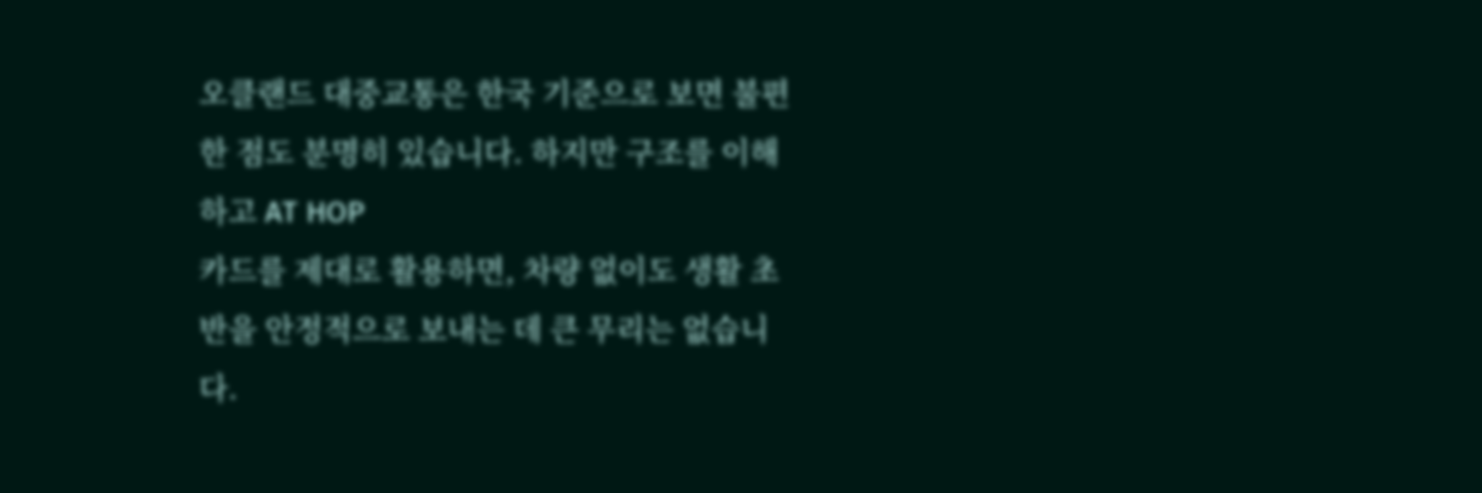오클랜드 대중교통은 한국 기준으로 보면 불편한 점도 분명히 있습니다. 하지만 구조를 이해하고 AT HOP
카드를 제대로 활용하면, 차량 없이도 생활 초반을 안정적으로 보내는 데 큰 무리는 없습니다.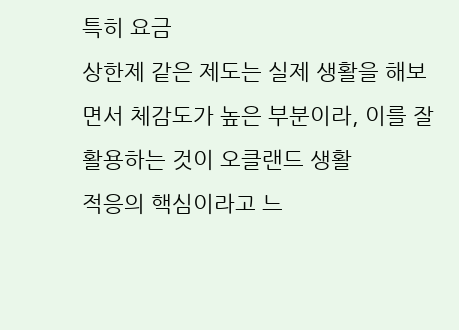특히 요금
상한제 같은 제도는 실제 생활을 해보면서 체감도가 높은 부분이라, 이를 잘 활용하는 것이 오클랜드 생활
적응의 핵심이라고 느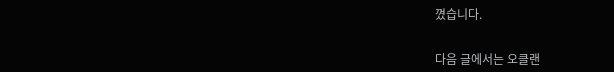꼈습니다.


다음 글에서는 오클랜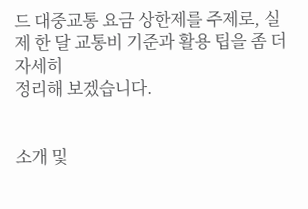드 대중교통 요금 상한제를 주제로, 실제 한 달 교통비 기준과 활용 팁을 좀 더 자세히
정리해 보겠습니다.


소개 및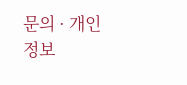문의 · 개인정보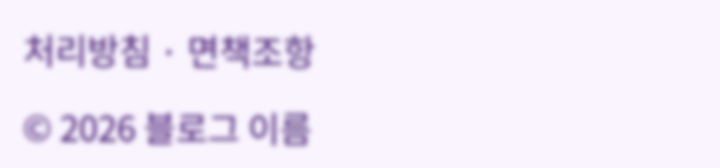처리방침 · 면책조항

© 2026 블로그 이름